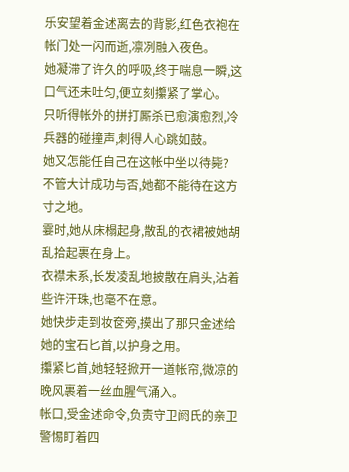乐安望着金述离去的背影,红色衣袍在帐门处一闪而逝,凛冽融入夜色。
她凝滞了许久的呼吸,终于喘息一瞬,这口气还未吐匀,便立刻攥紧了掌心。
只听得帐外的拼打厮杀已愈演愈烈,冷兵器的碰撞声,刺得人心跳如鼓。
她又怎能任自己在这帐中坐以待毙?
不管大计成功与否,她都不能待在这方寸之地。
霎时,她从床榻起身,散乱的衣裙被她胡乱拾起裹在身上。
衣襟未系,长发凌乱地披散在肩头,沾着些许汗珠,也毫不在意。
她快步走到妆奁旁,摸出了那只金述给她的宝石匕首,以护身之用。
攥紧匕首,她轻轻掀开一道帐帘,微凉的晚风裹着一丝血腥气涌入。
帐口,受金述命令,负责守卫阏氏的亲卫警惕盯着四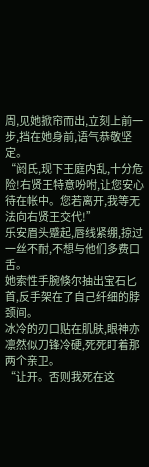周,见她掀帘而出,立刻上前一步,挡在她身前,语气恭敬坚定。
“阏氏,现下王庭内乱,十分危险!右贤王特意吩咐,让您安心待在帐中。您若离开,我等无法向右贤王交代!”
乐安眉头蹙起,唇线紧绷,掠过一丝不耐,不想与他们多费口舌。
她索性手腕倏尔抽出宝石匕首,反手架在了自己纤细的脖颈间。
冰冷的刃口贴在肌肤,眼神亦凛然似刀锋冷硬,死死盯着那两个亲卫。
“让开。否则我死在这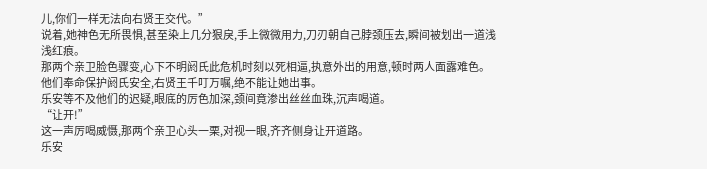儿,你们一样无法向右贤王交代。”
说着,她神色无所畏惧,甚至染上几分狠戾,手上微微用力,刀刃朝自己脖颈压去,瞬间被划出一道浅浅红痕。
那两个亲卫脸色骤变,心下不明阏氏此危机时刻以死相逼,执意外出的用意,顿时两人面露难色。
他们奉命保护阏氏安全,右贤王千叮万嘱,绝不能让她出事。
乐安等不及他们的迟疑,眼底的厉色加深,颈间竟渗出丝丝血珠,沉声喝道。
“让开!”
这一声厉喝威慑,那两个亲卫心头一栗,对视一眼,齐齐侧身让开道路。
乐安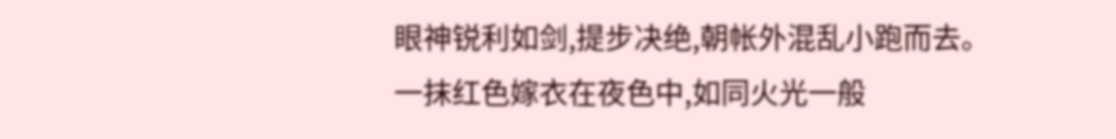眼神锐利如剑,提步决绝,朝帐外混乱小跑而去。
一抹红色嫁衣在夜色中,如同火光一般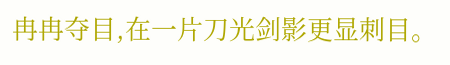冉冉夺目,在一片刀光剑影更显刺目。